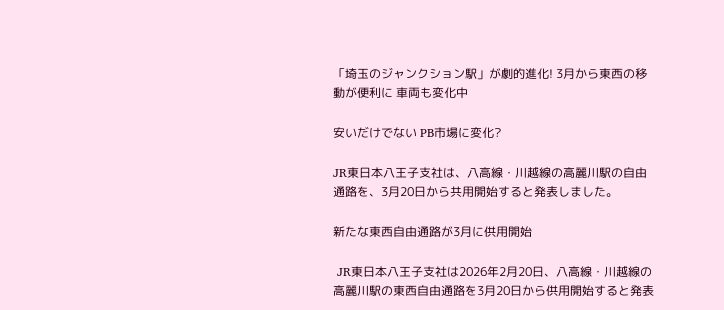「埼玉のジャンクション駅」が劇的進化! 3月から東西の移動が便利に 車両も変化中

安いだけでない PB市場に変化?

JR東日本八王子支社は、八高線・川越線の高麗川駅の自由通路を、3月20日から共用開始すると発表しました。

新たな東西自由通路が3月に供用開始

 JR東日本八王子支社は2026年2月20日、八高線・川越線の高麗川駅の東西自由通路を3月20日から供用開始すると発表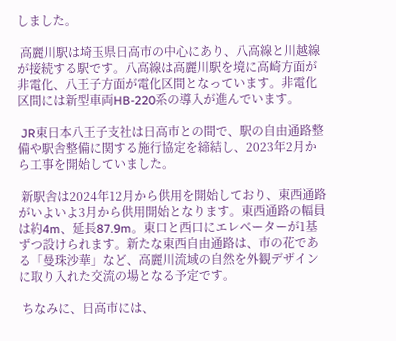しました。

 高麗川駅は埼玉県日高市の中心にあり、八高線と川越線が接続する駅です。八高線は高麗川駅を境に高崎方面が非電化、八王子方面が電化区間となっています。非電化区間には新型車両HB-220系の導入が進んでいます。

 JR東日本八王子支社は日高市との間で、駅の自由通路整備や駅舎整備に関する施行協定を締結し、2023年2月から工事を開始していました。

 新駅舎は2024年12月から供用を開始しており、東西通路がいよいよ3月から供用開始となります。東西通路の幅員は約4m、延長87.9m。東口と西口にエレベーターが1基ずつ設けられます。新たな東西自由通路は、市の花である「曼珠沙華」など、高麗川流域の自然を外観デザインに取り入れた交流の場となる予定です。

 ちなみに、日高市には、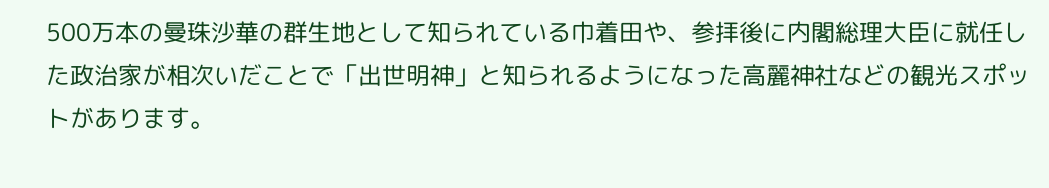500万本の曼珠沙華の群生地として知られている巾着田や、参拝後に内閣総理大臣に就任した政治家が相次いだことで「出世明神」と知られるようになった高麗神社などの観光スポットがあります。